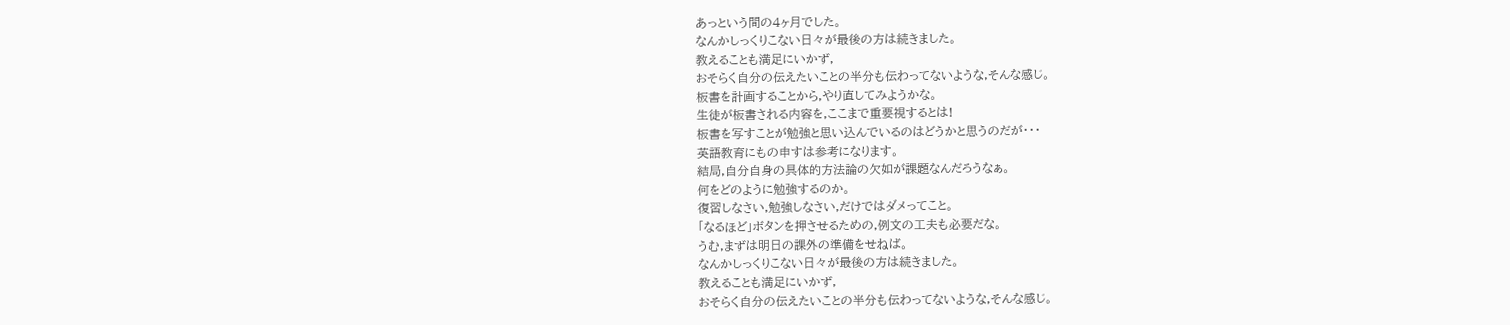あっという間の4ヶ月でした。
なんかしっくりこない日々が最後の方は続きました。
教えることも満足にいかず,
おそらく自分の伝えたいことの半分も伝わってないような,そんな感じ。
板書を計画することから,やり直してみようかな。
生徒が板書される内容を,ここまで重要視するとは!
板書を写すことが勉強と思い込んでいるのはどうかと思うのだが・・・
英語教育にもの申すは参考になります。
結局,自分自身の具体的方法論の欠如が課題なんだろうなぁ。
何をどのように勉強するのか。
復習しなさい,勉強しなさい,だけではダメってこと。
「なるほど」ボタンを押させるための,例文の工夫も必要だな。
うむ,まずは明日の課外の準備をせねば。
なんかしっくりこない日々が最後の方は続きました。
教えることも満足にいかず,
おそらく自分の伝えたいことの半分も伝わってないような,そんな感じ。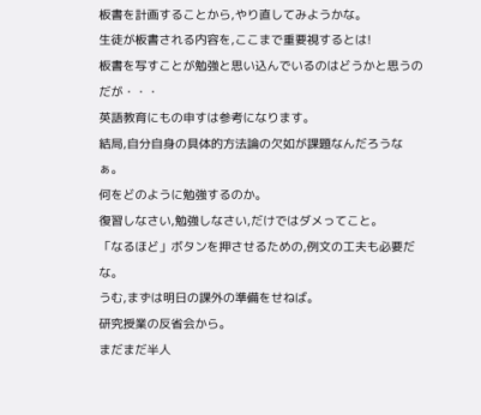板書を計画することから,やり直してみようかな。
生徒が板書される内容を,ここまで重要視するとは!
板書を写すことが勉強と思い込んでいるのはどうかと思うのだが・・・
英語教育にもの申すは参考になります。
結局,自分自身の具体的方法論の欠如が課題なんだろうなぁ。
何をどのように勉強するのか。
復習しなさい,勉強しなさい,だけではダメってこと。
「なるほど」ボタンを押させるための,例文の工夫も必要だな。
うむ,まずは明日の課外の準備をせねば。
研究授業の反省会から。
まだまだ半人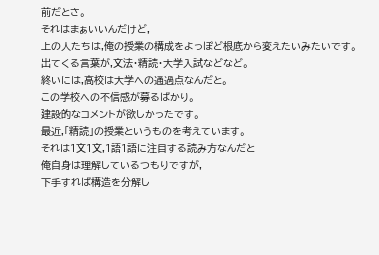前だとさ。
それはまぁいいんだけど,
上の人たちは,俺の授業の構成をよっぽど根底から変えたいみたいです。
出てくる言葉が,文法・精読・大学入試などなど。
終いには,高校は大学への通過点なんだと。
この学校への不信感が募るばかり。
建設的なコメントが欲しかったです。
最近,「精読」の授業というものを考えています。
それは1文1文,1語1語に注目する読み方なんだと
俺自身は理解しているつもりですが,
下手すれば構造を分解し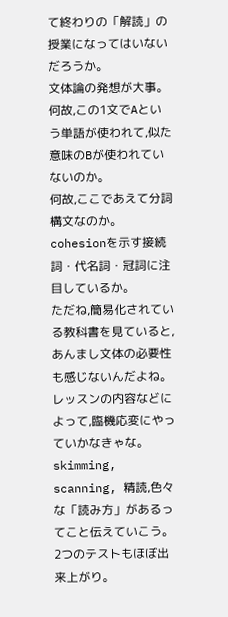て終わりの「解読」の授業になってはいないだろうか。
文体論の発想が大事。
何故,この1文でAという単語が使われて,似た意味のBが使われていないのか。
何故,ここであえて分詞構文なのか。
cohesionを示す接続詞・代名詞・冠詞に注目しているか。
ただね,簡易化されている教科書を見ていると,あんまし文体の必要性も感じないんだよね。
レッスンの内容などによって,臨機応変にやっていかなきゃな。
skimming, scanning, 精読,色々な「読み方」があるってこと伝えていこう。
2つのテストもほぼ出来上がり。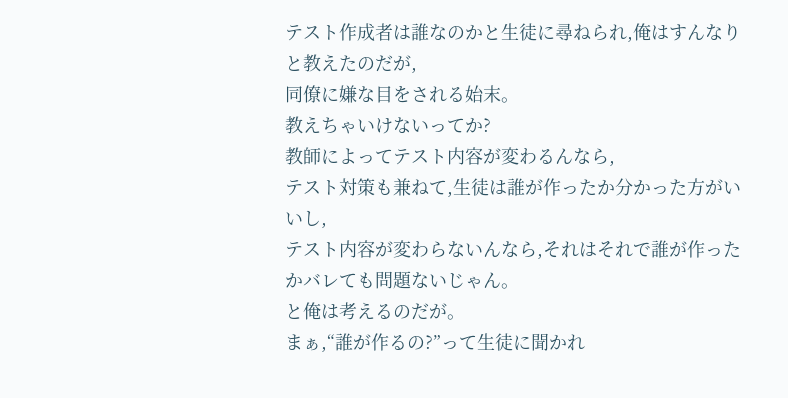テスト作成者は誰なのかと生徒に尋ねられ,俺はすんなりと教えたのだが,
同僚に嫌な目をされる始末。
教えちゃいけないってか?
教師によってテスト内容が変わるんなら,
テスト対策も兼ねて,生徒は誰が作ったか分かった方がいいし,
テスト内容が変わらないんなら,それはそれで誰が作ったかバレても問題ないじゃん。
と俺は考えるのだが。
まぁ,“誰が作るの?”って生徒に聞かれ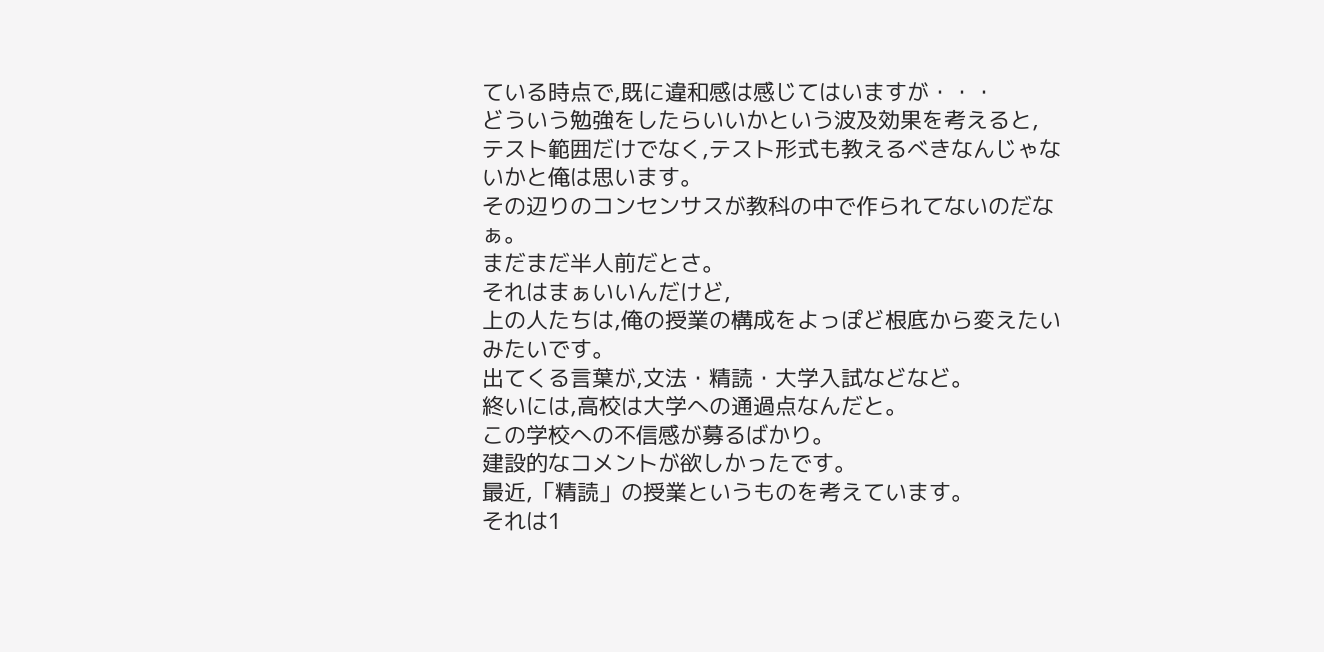ている時点で,既に違和感は感じてはいますが・・・
どういう勉強をしたらいいかという波及効果を考えると,
テスト範囲だけでなく,テスト形式も教えるべきなんじゃないかと俺は思います。
その辺りのコンセンサスが教科の中で作られてないのだなぁ。
まだまだ半人前だとさ。
それはまぁいいんだけど,
上の人たちは,俺の授業の構成をよっぽど根底から変えたいみたいです。
出てくる言葉が,文法・精読・大学入試などなど。
終いには,高校は大学への通過点なんだと。
この学校への不信感が募るばかり。
建設的なコメントが欲しかったです。
最近,「精読」の授業というものを考えています。
それは1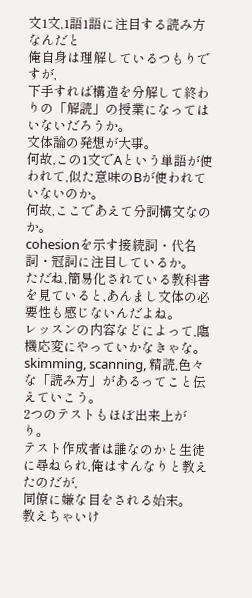文1文,1語1語に注目する読み方なんだと
俺自身は理解しているつもりですが,
下手すれば構造を分解して終わりの「解読」の授業になってはいないだろうか。
文体論の発想が大事。
何故,この1文でAという単語が使われて,似た意味のBが使われていないのか。
何故,ここであえて分詞構文なのか。
cohesionを示す接続詞・代名詞・冠詞に注目しているか。
ただね,簡易化されている教科書を見ていると,あんまし文体の必要性も感じないんだよね。
レッスンの内容などによって,臨機応変にやっていかなきゃな。
skimming, scanning, 精読,色々な「読み方」があるってこと伝えていこう。
2つのテストもほぼ出来上がり。
テスト作成者は誰なのかと生徒に尋ねられ,俺はすんなりと教えたのだが,
同僚に嫌な目をされる始末。
教えちゃいけ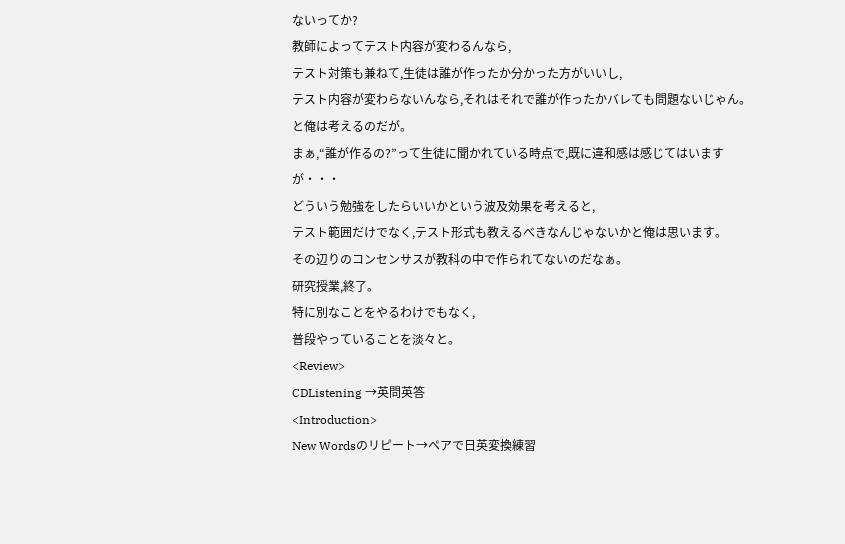ないってか?
教師によってテスト内容が変わるんなら,
テスト対策も兼ねて,生徒は誰が作ったか分かった方がいいし,
テスト内容が変わらないんなら,それはそれで誰が作ったかバレても問題ないじゃん。
と俺は考えるのだが。
まぁ,“誰が作るの?”って生徒に聞かれている時点で,既に違和感は感じてはいますが・・・
どういう勉強をしたらいいかという波及効果を考えると,
テスト範囲だけでなく,テスト形式も教えるべきなんじゃないかと俺は思います。
その辺りのコンセンサスが教科の中で作られてないのだなぁ。
研究授業,終了。
特に別なことをやるわけでもなく,
普段やっていることを淡々と。
<Review>
CDListening →英問英答
<Introduction>
New Wordsのリピート→ペアで日英変換練習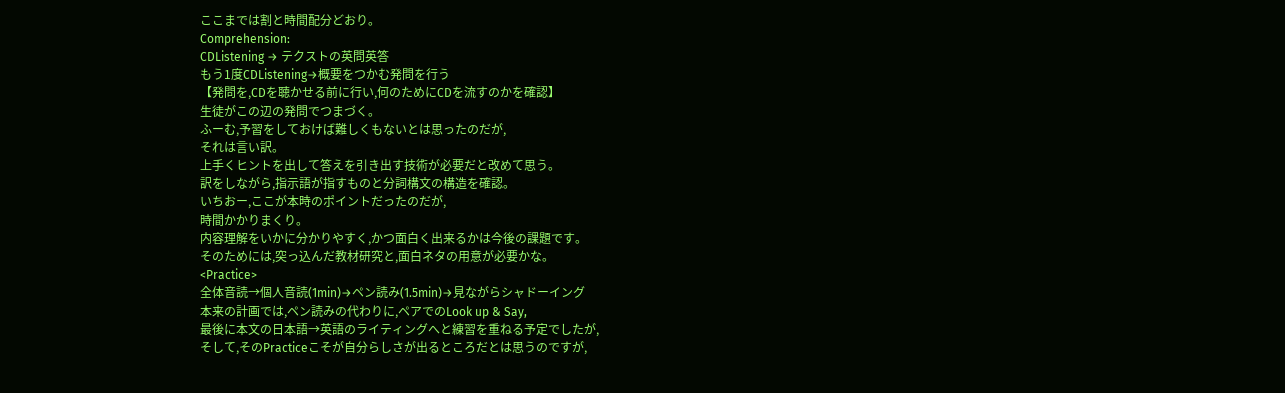ここまでは割と時間配分どおり。
Comprehension:
CDListening → テクストの英問英答
もう1度CDListening→概要をつかむ発問を行う
【発問を,CDを聴かせる前に行い,何のためにCDを流すのかを確認】
生徒がこの辺の発問でつまづく。
ふーむ,予習をしておけば難しくもないとは思ったのだが,
それは言い訳。
上手くヒントを出して答えを引き出す技術が必要だと改めて思う。
訳をしながら,指示語が指すものと分詞構文の構造を確認。
いちおー,ここが本時のポイントだったのだが,
時間かかりまくり。
内容理解をいかに分かりやすく,かつ面白く出来るかは今後の課題です。
そのためには,突っ込んだ教材研究と,面白ネタの用意が必要かな。
<Practice>
全体音読→個人音読(1min)→ペン読み(1.5min)→見ながらシャドーイング
本来の計画では,ペン読みの代わりに,ペアでのLook up & Say,
最後に本文の日本語→英語のライティングへと練習を重ねる予定でしたが,
そして,そのPracticeこそが自分らしさが出るところだとは思うのですが,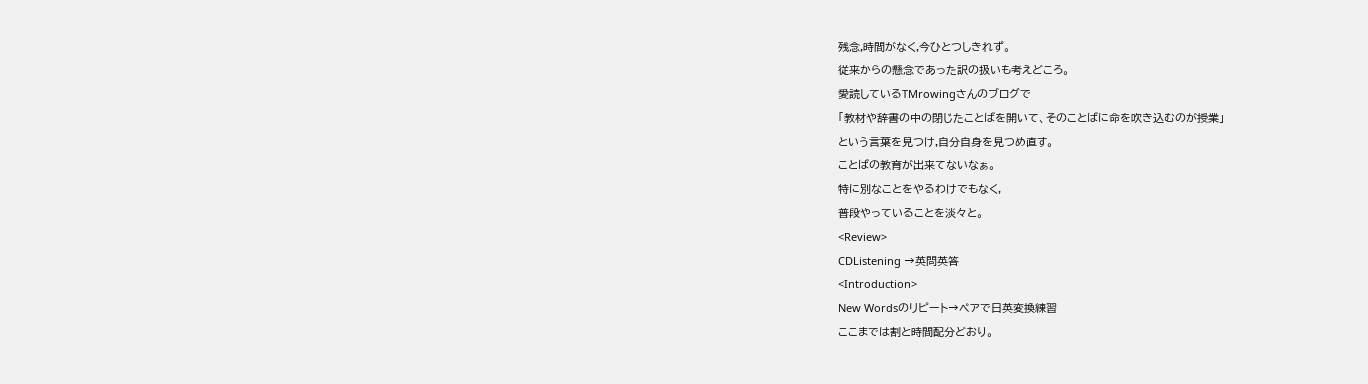残念,時間がなく,今ひとつしきれず。
従来からの懸念であった訳の扱いも考えどころ。
愛読しているTMrowingさんのブログで
「教材や辞書の中の閉じたことばを開いて、そのことばに命を吹き込むのが授業」
という言葉を見つけ,自分自身を見つめ直す。
ことばの教育が出来てないなぁ。
特に別なことをやるわけでもなく,
普段やっていることを淡々と。
<Review>
CDListening →英問英答
<Introduction>
New Wordsのリピート→ペアで日英変換練習
ここまでは割と時間配分どおり。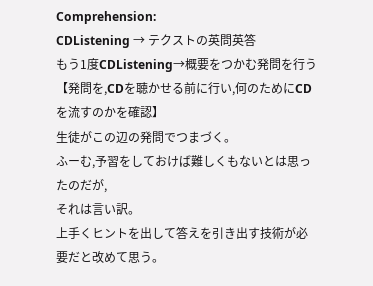Comprehension:
CDListening → テクストの英問英答
もう1度CDListening→概要をつかむ発問を行う
【発問を,CDを聴かせる前に行い,何のためにCDを流すのかを確認】
生徒がこの辺の発問でつまづく。
ふーむ,予習をしておけば難しくもないとは思ったのだが,
それは言い訳。
上手くヒントを出して答えを引き出す技術が必要だと改めて思う。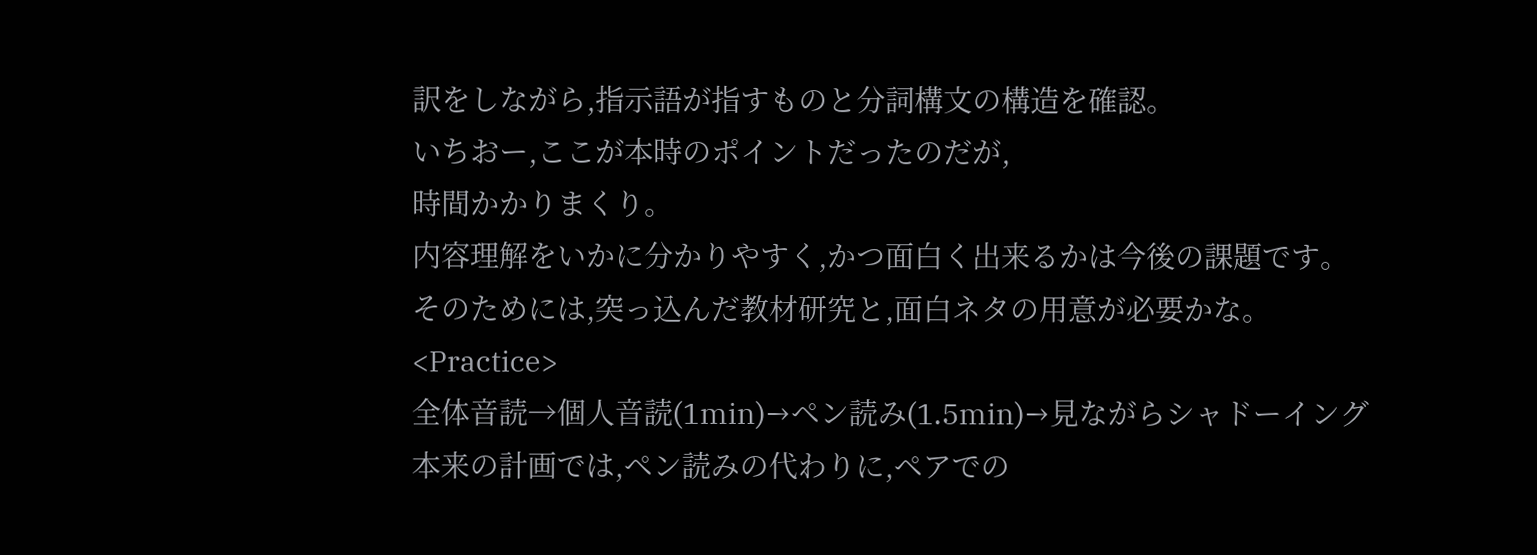訳をしながら,指示語が指すものと分詞構文の構造を確認。
いちおー,ここが本時のポイントだったのだが,
時間かかりまくり。
内容理解をいかに分かりやすく,かつ面白く出来るかは今後の課題です。
そのためには,突っ込んだ教材研究と,面白ネタの用意が必要かな。
<Practice>
全体音読→個人音読(1min)→ペン読み(1.5min)→見ながらシャドーイング
本来の計画では,ペン読みの代わりに,ペアでの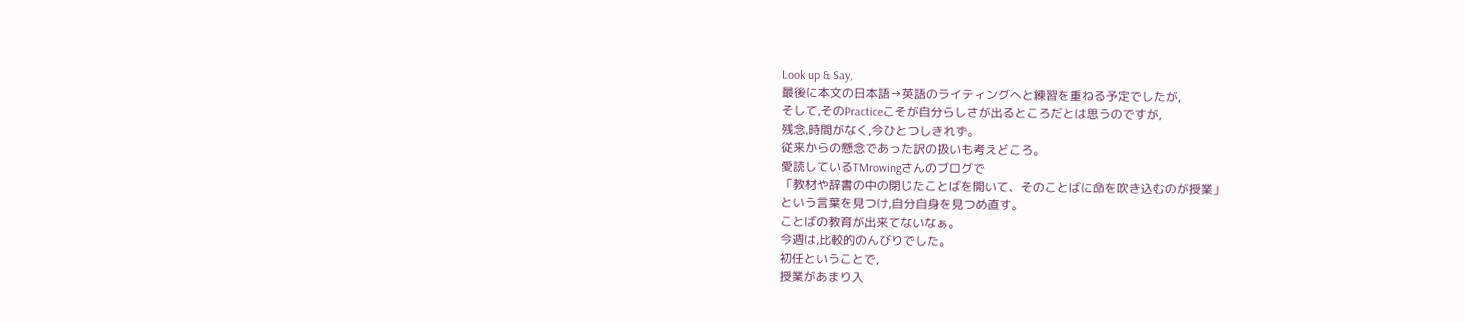Look up & Say,
最後に本文の日本語→英語のライティングへと練習を重ねる予定でしたが,
そして,そのPracticeこそが自分らしさが出るところだとは思うのですが,
残念,時間がなく,今ひとつしきれず。
従来からの懸念であった訳の扱いも考えどころ。
愛読しているTMrowingさんのブログで
「教材や辞書の中の閉じたことばを開いて、そのことばに命を吹き込むのが授業」
という言葉を見つけ,自分自身を見つめ直す。
ことばの教育が出来てないなぁ。
今週は,比較的のんびりでした。
初任ということで,
授業があまり入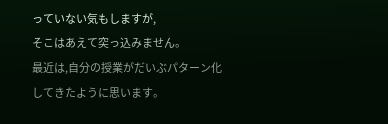っていない気もしますが,
そこはあえて突っ込みません。
最近は,自分の授業がだいぶパターン化してきたように思います。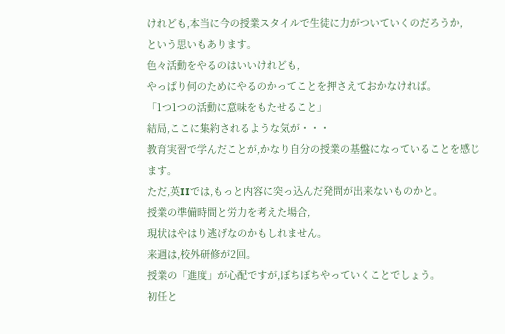けれども,本当に今の授業スタイルで生徒に力がついていくのだろうか,
という思いもあります。
色々活動をやるのはいいけれども,
やっぱり何のためにやるのかってことを押さえておかなければ。
「1つ1つの活動に意味をもたせること」
結局,ここに集約されるような気が・・・
教育実習で学んだことが,かなり自分の授業の基盤になっていることを感じます。
ただ,英IIでは,もっと内容に突っ込んだ発問が出来ないものかと。
授業の準備時間と労力を考えた場合,
現状はやはり逃げなのかもしれません。
来週は,校外研修が2回。
授業の「進度」が心配ですが,ぼちぼちやっていくことでしょう。
初任と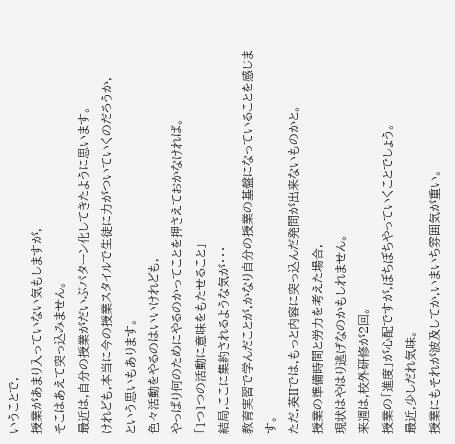いうことで,
授業があまり入っていない気もしますが,
そこはあえて突っ込みません。
最近は,自分の授業がだいぶパターン化してきたように思います。
けれども,本当に今の授業スタイルで生徒に力がついていくのだろうか,
という思いもあります。
色々活動をやるのはいいけれども,
やっぱり何のためにやるのかってことを押さえておかなければ。
「1つ1つの活動に意味をもたせること」
結局,ここに集約されるような気が・・・
教育実習で学んだことが,かなり自分の授業の基盤になっていることを感じます。
ただ,英IIでは,もっと内容に突っ込んだ発問が出来ないものかと。
授業の準備時間と労力を考えた場合,
現状はやはり逃げなのかもしれません。
来週は,校外研修が2回。
授業の「進度」が心配ですが,ぼちぼちやっていくことでしょう。
最近,少しだれ気味。
授業にもそれが波及してか,いまいち雰囲気が重い。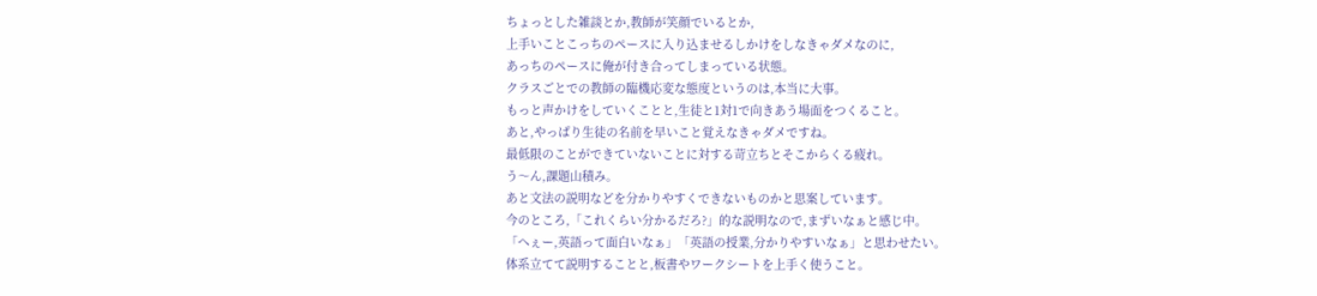ちょっとした雑談とか,教師が笑顔でいるとか,
上手いことこっちのペースに入り込ませるしかけをしなきゃダメなのに,
あっちのペースに俺が付き合ってしまっている状態。
クラスごとでの教師の臨機応変な態度というのは,本当に大事。
もっと声かけをしていくことと,生徒と1対1で向きあう場面をつくること。
あと,やっぱり生徒の名前を早いこと覚えなきゃダメですね。
最低限のことができていないことに対する苛立ちとそこからくる疲れ。
う〜ん,課題山積み。
あと文法の説明などを分かりやすくできないものかと思案しています。
今のところ,「これくらい分かるだろ?」的な説明なので,まずいなぁと感じ中。
「へぇー,英語って面白いなぁ」「英語の授業,分かりやすいなぁ」と思わせたい。
体系立てて説明することと,板書やワークシートを上手く使うこと。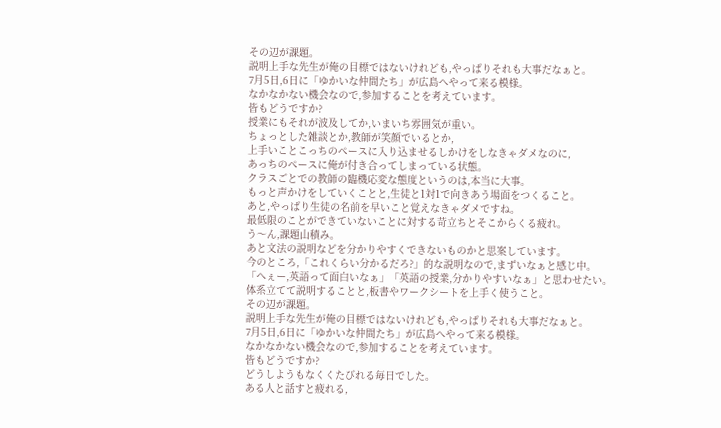その辺が課題。
説明上手な先生が俺の目標ではないけれども,やっぱりそれも大事だなぁと。
7月5日,6日に「ゆかいな仲間たち」が広島へやって来る模様。
なかなかない機会なので,参加することを考えています。
皆もどうですか?
授業にもそれが波及してか,いまいち雰囲気が重い。
ちょっとした雑談とか,教師が笑顔でいるとか,
上手いことこっちのペースに入り込ませるしかけをしなきゃダメなのに,
あっちのペースに俺が付き合ってしまっている状態。
クラスごとでの教師の臨機応変な態度というのは,本当に大事。
もっと声かけをしていくことと,生徒と1対1で向きあう場面をつくること。
あと,やっぱり生徒の名前を早いこと覚えなきゃダメですね。
最低限のことができていないことに対する苛立ちとそこからくる疲れ。
う〜ん,課題山積み。
あと文法の説明などを分かりやすくできないものかと思案しています。
今のところ,「これくらい分かるだろ?」的な説明なので,まずいなぁと感じ中。
「へぇー,英語って面白いなぁ」「英語の授業,分かりやすいなぁ」と思わせたい。
体系立てて説明することと,板書やワークシートを上手く使うこと。
その辺が課題。
説明上手な先生が俺の目標ではないけれども,やっぱりそれも大事だなぁと。
7月5日,6日に「ゆかいな仲間たち」が広島へやって来る模様。
なかなかない機会なので,参加することを考えています。
皆もどうですか?
どうしようもなくくたびれる毎日でした。
ある人と話すと疲れる,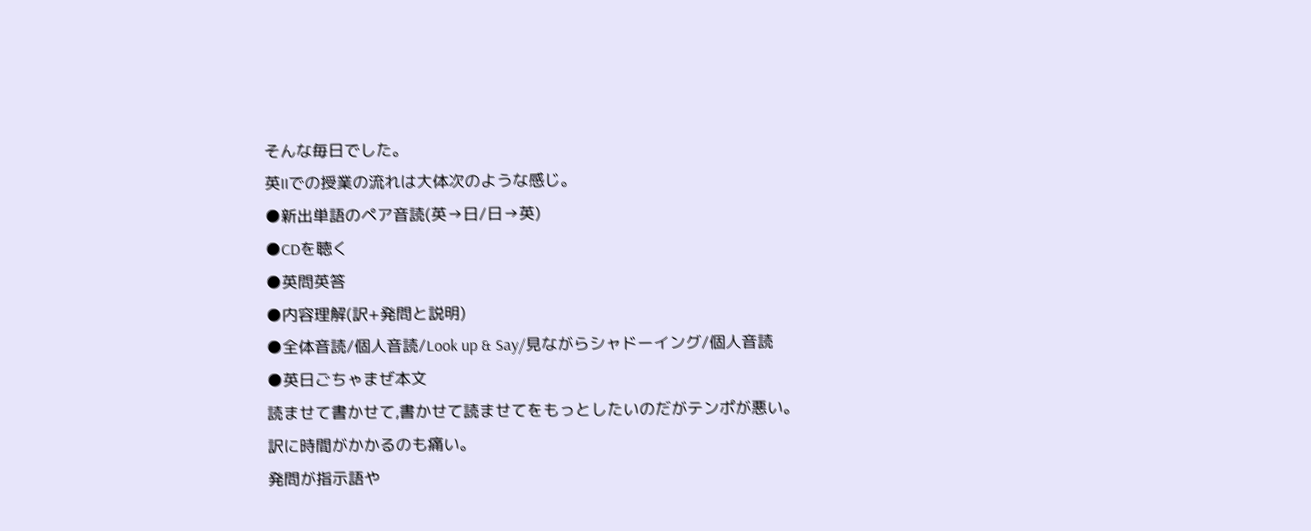そんな毎日でした。
英IIでの授業の流れは大体次のような感じ。
●新出単語のペア音読(英→日/日→英)
●CDを聴く
●英問英答
●内容理解(訳+発問と説明)
●全体音読/個人音読/Look up & Say/見ながらシャドーイング/個人音読
●英日ごちゃまぜ本文
読ませて書かせて,書かせて読ませてをもっとしたいのだがテンポが悪い。
訳に時間がかかるのも痛い。
発問が指示語や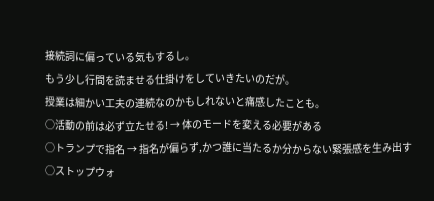接続詞に偏っている気もするし。
もう少し行間を読ませる仕掛けをしていきたいのだが。
授業は細かい工夫の連続なのかもしれないと痛感したことも。
○活動の前は必ず立たせる! → 体のモードを変える必要がある
○トランプで指名 → 指名が偏らず,かつ誰に当たるか分からない緊張感を生み出す
○ストップウォ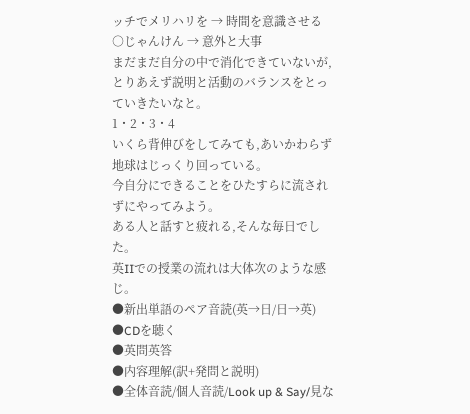ッチでメリハリを → 時間を意識させる
○じゃんけん → 意外と大事
まだまだ自分の中で消化できていないが,
とりあえず説明と活動のバランスをとっていきたいなと。
1・2・3・4
いくら背伸びをしてみても,あいかわらず地球はじっくり回っている。
今自分にできることをひたすらに流されずにやってみよう。
ある人と話すと疲れる,そんな毎日でした。
英IIでの授業の流れは大体次のような感じ。
●新出単語のペア音読(英→日/日→英)
●CDを聴く
●英問英答
●内容理解(訳+発問と説明)
●全体音読/個人音読/Look up & Say/見な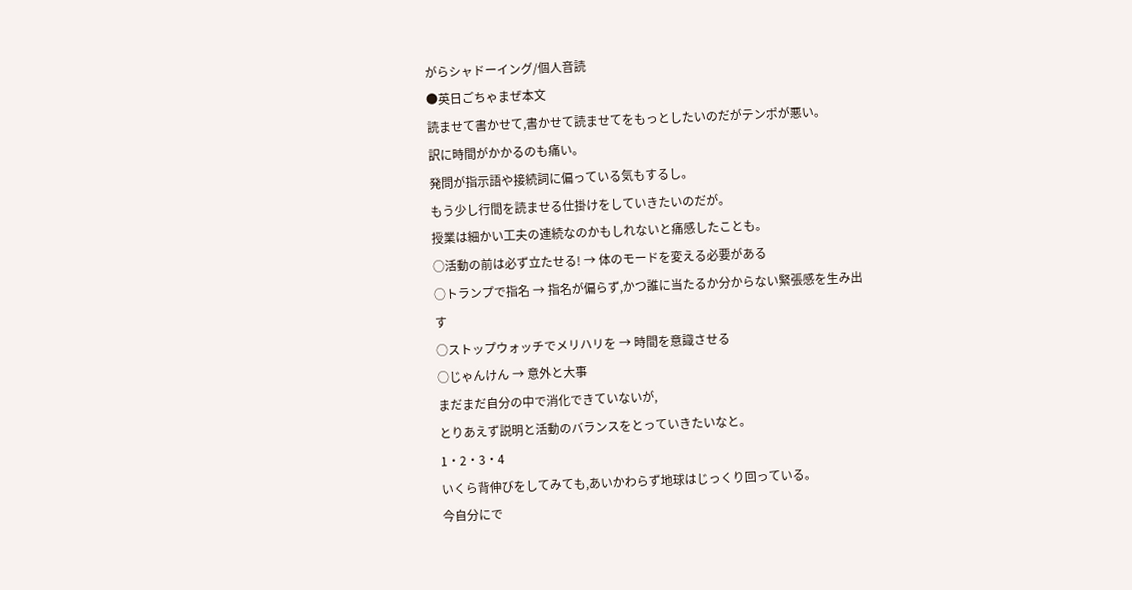がらシャドーイング/個人音読
●英日ごちゃまぜ本文
読ませて書かせて,書かせて読ませてをもっとしたいのだがテンポが悪い。
訳に時間がかかるのも痛い。
発問が指示語や接続詞に偏っている気もするし。
もう少し行間を読ませる仕掛けをしていきたいのだが。
授業は細かい工夫の連続なのかもしれないと痛感したことも。
○活動の前は必ず立たせる! → 体のモードを変える必要がある
○トランプで指名 → 指名が偏らず,かつ誰に当たるか分からない緊張感を生み出す
○ストップウォッチでメリハリを → 時間を意識させる
○じゃんけん → 意外と大事
まだまだ自分の中で消化できていないが,
とりあえず説明と活動のバランスをとっていきたいなと。
1・2・3・4
いくら背伸びをしてみても,あいかわらず地球はじっくり回っている。
今自分にで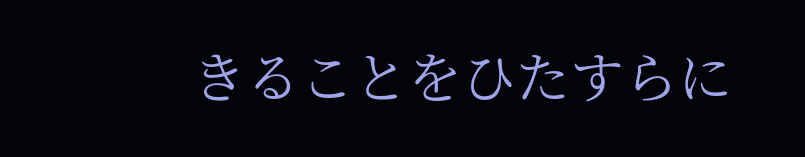きることをひたすらに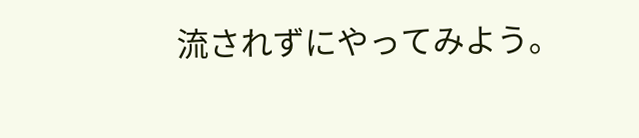流されずにやってみよう。